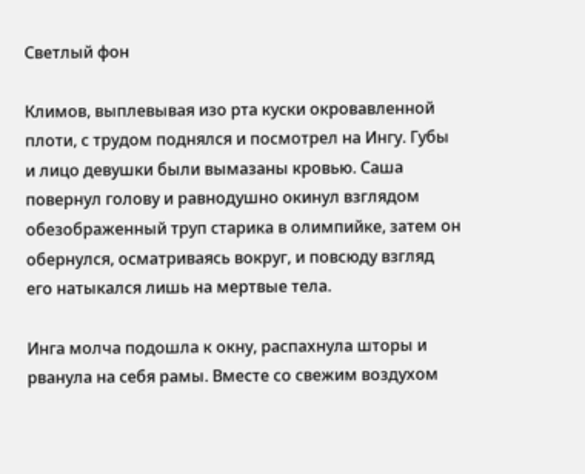Светлый фон

Климов, выплевывая изо рта куски окровавленной плоти, с трудом поднялся и посмотрел на Ингу. Губы и лицо девушки были вымазаны кровью. Саша повернул голову и равнодушно окинул взглядом обезображенный труп старика в олимпийке, затем он обернулся, осматриваясь вокруг, и повсюду взгляд его натыкался лишь на мертвые тела.

Инга молча подошла к окну, распахнула шторы и рванула на себя рамы. Вместе со свежим воздухом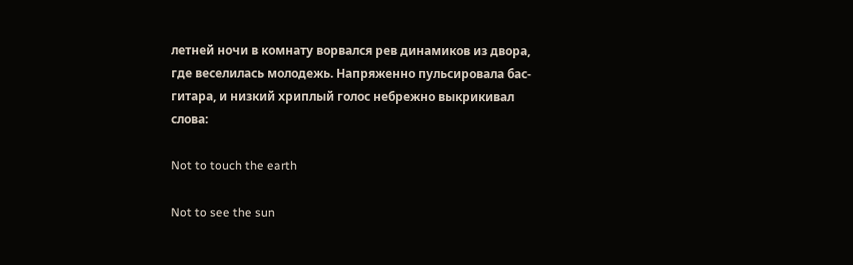летней ночи в комнату ворвался рев динамиков из двора, где веселилась молодежь. Напряженно пульсировала бас-гитара, и низкий хриплый голос небрежно выкрикивал слова:

Not to touch the earth

Not to see the sun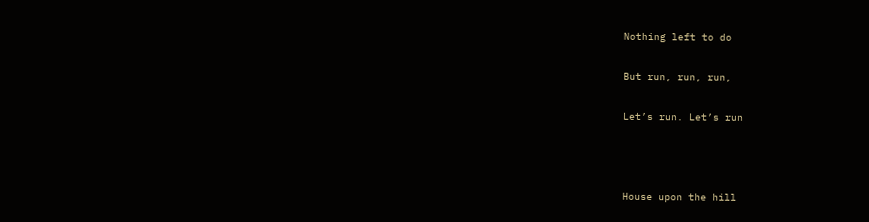Nothing left to do

But run, run, run,

Let’s run. Let’s run



House upon the hill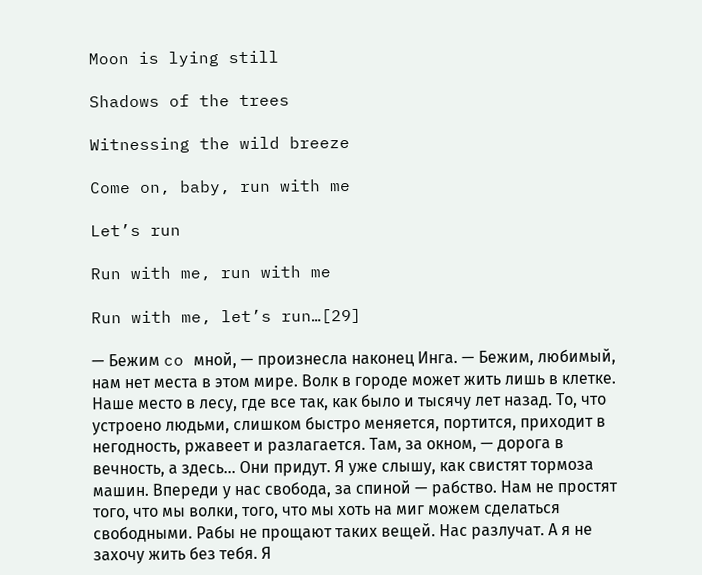Moon is lying still

Shadows of the trees

Witnessing the wild breeze

Come on, baby, run with me

Let’s run

Run with me, run with me

Run with me, let’s run…[29]

— Бежим co мной, — произнесла наконец Инга. — Бежим, любимый, нам нет места в этом мире. Волк в городе может жить лишь в клетке. Наше место в лесу, где все так, как было и тысячу лет назад. То, что устроено людьми, слишком быстро меняется, портится, приходит в негодность, ржавеет и разлагается. Там, за окном, — дорога в вечность, а здесь… Они придут. Я уже слышу, как свистят тормоза машин. Впереди у нас свобода, за спиной — рабство. Нам не простят того, что мы волки, того, что мы хоть на миг можем сделаться свободными. Рабы не прощают таких вещей. Нас разлучат. А я не захочу жить без тебя. Я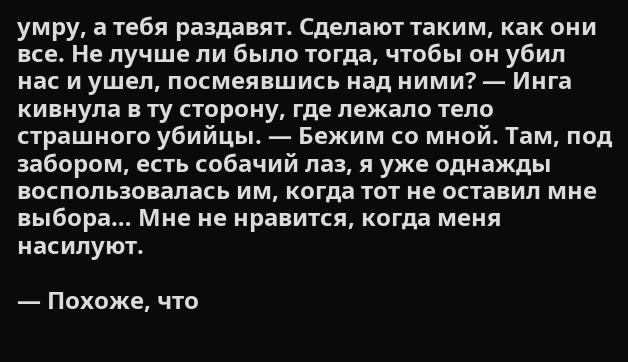умру, а тебя раздавят. Сделают таким, как они все. Не лучше ли было тогда, чтобы он убил нас и ушел, посмеявшись над ними? — Инга кивнула в ту сторону, где лежало тело страшного убийцы. — Бежим со мной. Там, под забором, есть собачий лаз, я уже однажды воспользовалась им, когда тот не оставил мне выбора… Мне не нравится, когда меня насилуют.

— Похоже, что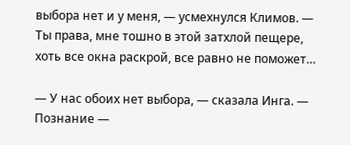выбора нет и у меня, — усмехнулся Климов. — Ты права, мне тошно в этой затхлой пещере, хоть все окна раскрой, все равно не поможет…

— У нас обоих нет выбора, — сказала Инга. — Познание —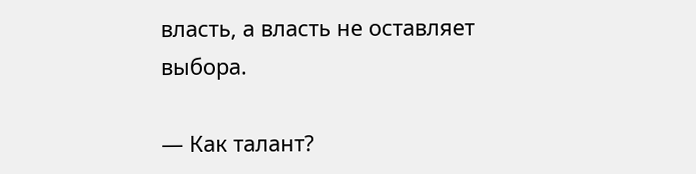власть, а власть не оставляет выбора.

— Как талант?